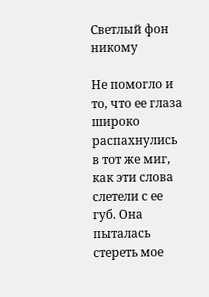Светлый фон
никому

Не помогло и то, что ее глаза широко распахнулись в тот же миг, как эти слова слетели с ее губ. Она пыталась стереть мое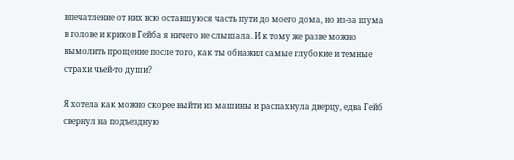впечатление от них всю оставшуюся часть пути до моего дома, но из-за шума в голове и криков Гейба я ничего не слышала. И к тому же разве можно вымолить прощение после того, как ты обнажил самые глубокие и темные страхи чьей-то души?

Я хотела как можно скорее выйти из машины и распахнула дверцу, едва Гейб свернул на подъездную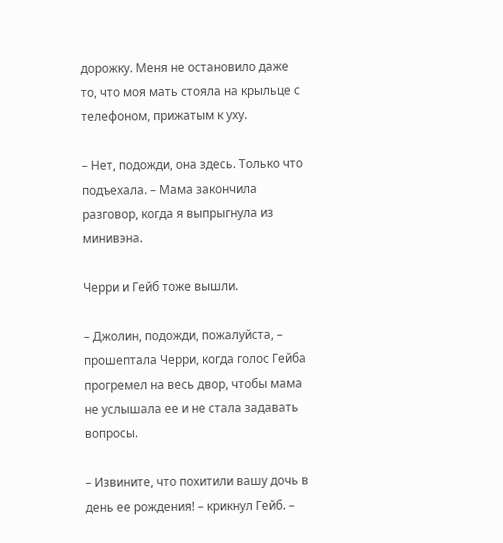дорожку. Меня не остановило даже то, что моя мать стояла на крыльце с телефоном, прижатым к уху.

– Нет, подожди, она здесь. Только что подъехала. – Мама закончила разговор, когда я выпрыгнула из минивэна.

Черри и Гейб тоже вышли.

– Джолин, подожди, пожалуйста, – прошептала Черри, когда голос Гейба прогремел на весь двор, чтобы мама не услышала ее и не стала задавать вопросы.

– Извините, что похитили вашу дочь в день ее рождения! – крикнул Гейб. –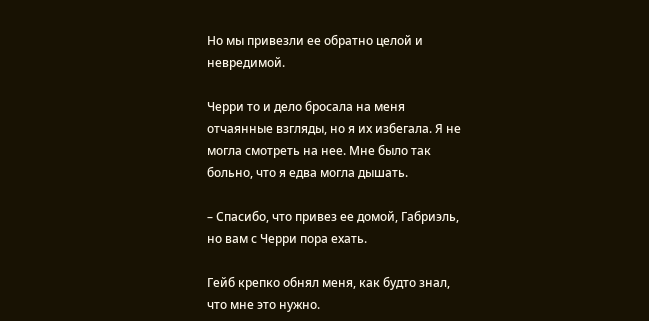Но мы привезли ее обратно целой и невредимой.

Черри то и дело бросала на меня отчаянные взгляды, но я их избегала. Я не могла смотреть на нее. Мне было так больно, что я едва могла дышать.

– Спасибо, что привез ее домой, Габриэль, но вам с Черри пора ехать.

Гейб крепко обнял меня, как будто знал, что мне это нужно.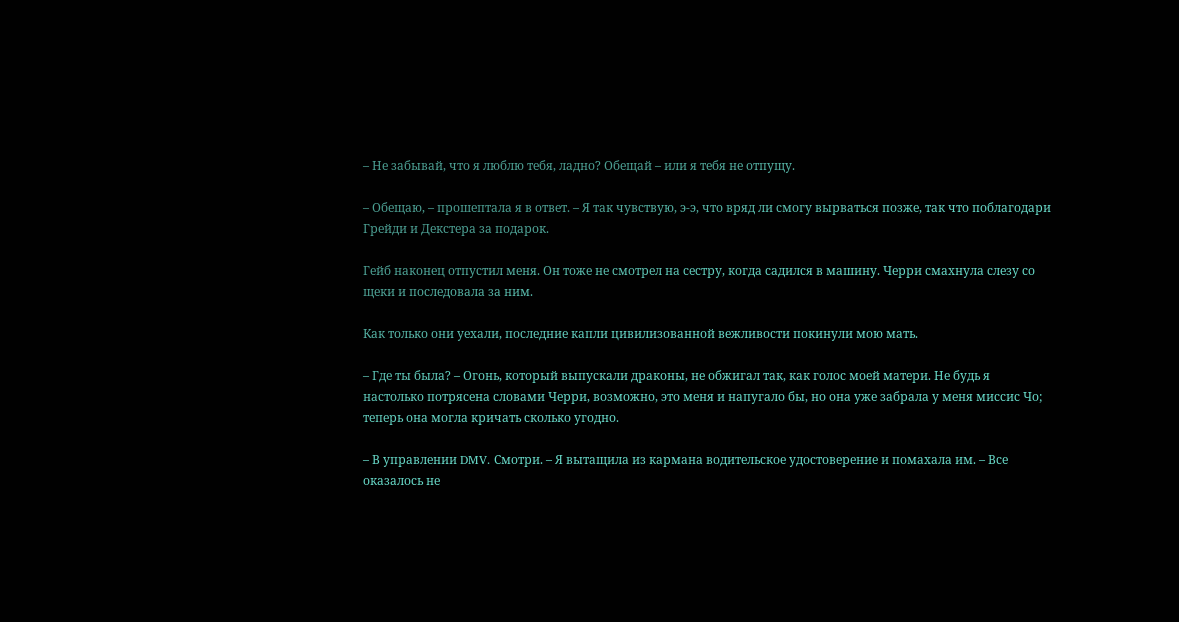– Не забывай, что я люблю тебя, ладно? Обещай – или я тебя не отпущу.

– Обещаю, – прошептала я в ответ. – Я так чувствую, э-э, что вряд ли смогу вырваться позже, так что поблагодари Грейди и Декстера за подарок.

Гейб наконец отпустил меня. Он тоже не смотрел на сестру, когда садился в машину. Черри смахнула слезу со щеки и последовала за ним.

Как только они уехали, последние капли цивилизованной вежливости покинули мою мать.

– Где ты была? – Огонь, который выпускали драконы, не обжигал так, как голос моей матери. Не будь я настолько потрясена словами Черри, возможно, это меня и напугало бы, но она уже забрала у меня миссис Чо; теперь она могла кричать сколько угодно.

– В управлении DMV. Смотри. – Я вытащила из кармана водительское удостоверение и помахала им. – Все оказалось не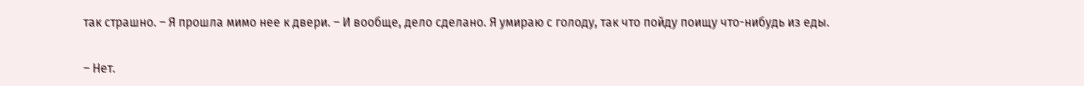так страшно. – Я прошла мимо нее к двери. – И вообще, дело сделано. Я умираю с голоду, так что пойду поищу что-нибудь из еды.

– Нет.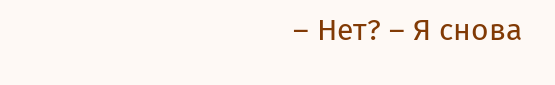– Нет? – Я снова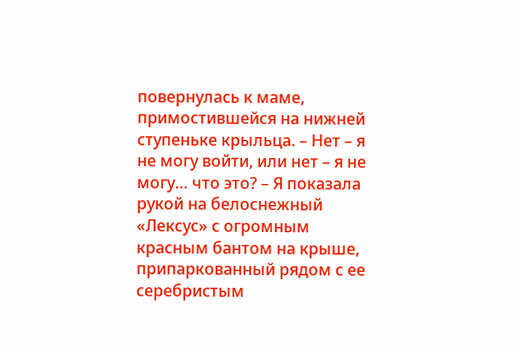повернулась к маме, примостившейся на нижней ступеньке крыльца. – Нет – я не могу войти, или нет – я не могу… что это? – Я показала рукой на белоснежный «Лексус» с огромным красным бантом на крыше, припаркованный рядом с ее серебристым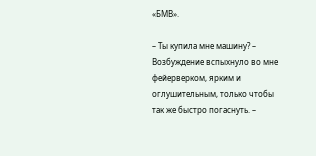«БМВ».

– Ты купила мне машину? – Возбуждение вспыхнуло во мне фейерверком, ярким и оглушительным, только чтобы так же быстро погаснуть. –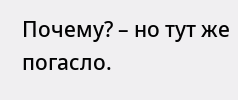Почему? – но тут же погасло.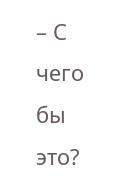– С чего бы это?